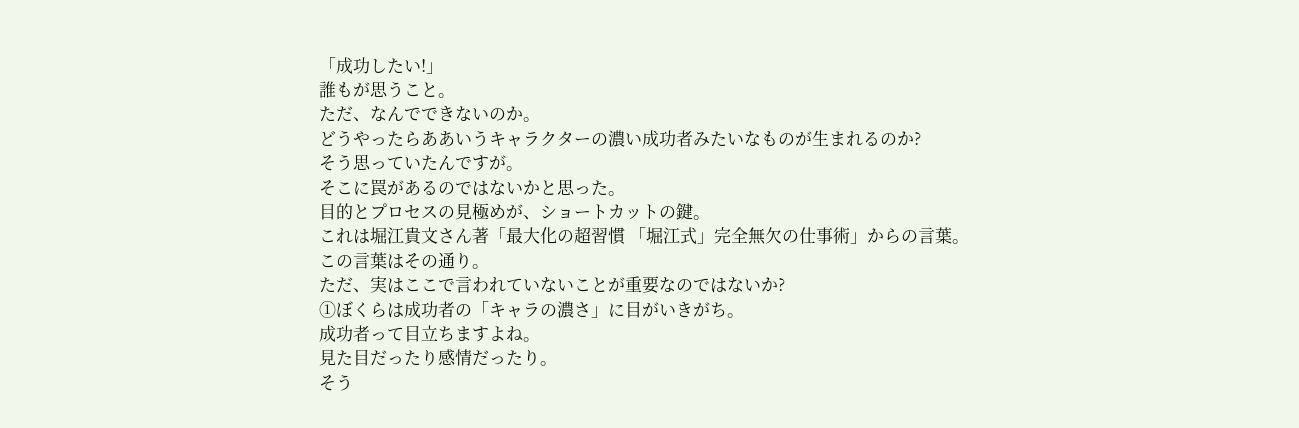「成功したい!」
誰もが思うこと。
ただ、なんでできないのか。
どうやったらああいうキャラクターの濃い成功者みたいなものが生まれるのか?
そう思っていたんですが。
そこに罠があるのではないかと思った。
目的とプロセスの見極めが、ショートカットの鍵。
これは堀江貴文さん著「最大化の超習慣 「堀江式」完全無欠の仕事術」からの言葉。
この言葉はその通り。
ただ、実はここで言われていないことが重要なのではないか?
①ぼくらは成功者の「キャラの濃さ」に目がいきがち。
成功者って目立ちますよね。
見た目だったり感情だったり。
そう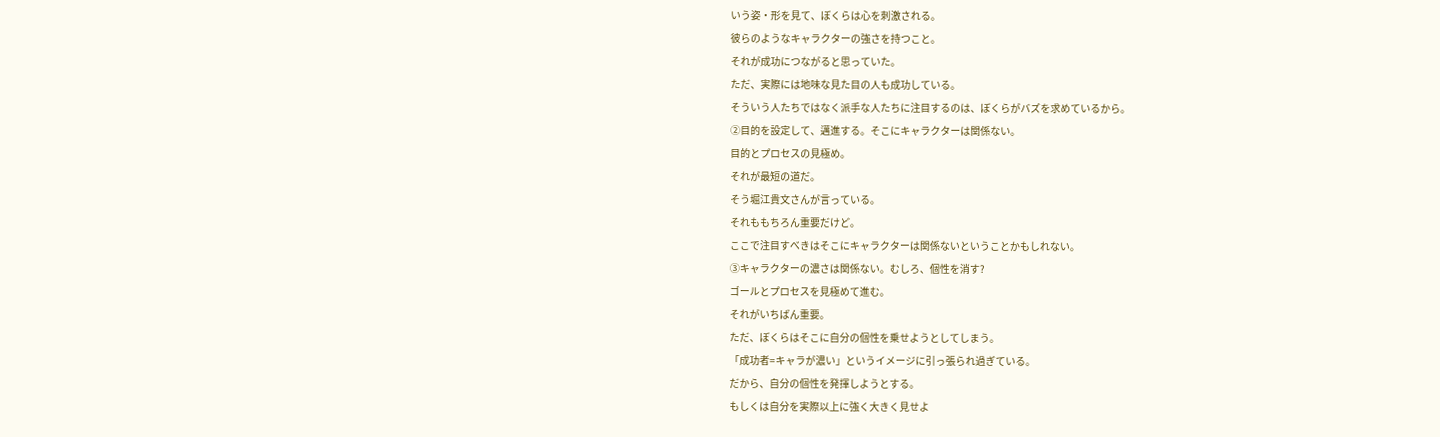いう姿・形を見て、ぼくらは心を刺激される。
彼らのようなキャラクターの強さを持つこと。
それが成功につながると思っていた。
ただ、実際には地味な見た目の人も成功している。
そういう人たちではなく派手な人たちに注目するのは、ぼくらがバズを求めているから。
②目的を設定して、邁進する。そこにキャラクターは関係ない。
目的とプロセスの見極め。
それが最短の道だ。
そう堀江貴文さんが言っている。
それももちろん重要だけど。
ここで注目すべきはそこにキャラクターは関係ないということかもしれない。
③キャラクターの濃さは関係ない。むしろ、個性を消す?
ゴールとプロセスを見極めて進む。
それがいちばん重要。
ただ、ぼくらはそこに自分の個性を乗せようとしてしまう。
「成功者=キャラが濃い」というイメージに引っ張られ過ぎている。
だから、自分の個性を発揮しようとする。
もしくは自分を実際以上に強く大きく見せよ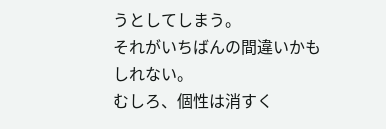うとしてしまう。
それがいちばんの間違いかもしれない。
むしろ、個性は消すく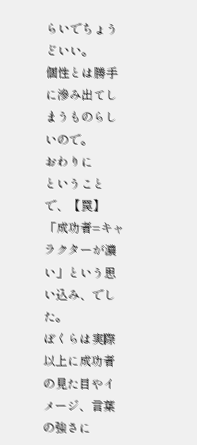らいでちょうどいい。
個性とは勝手に滲み出てしまうものらしいので。
おわりに
ということで、【罠】「成功者=キャラクターが濃い」という思い込み、でした。
ぼくらは実際以上に成功者の見た目やイメージ、言葉の強さに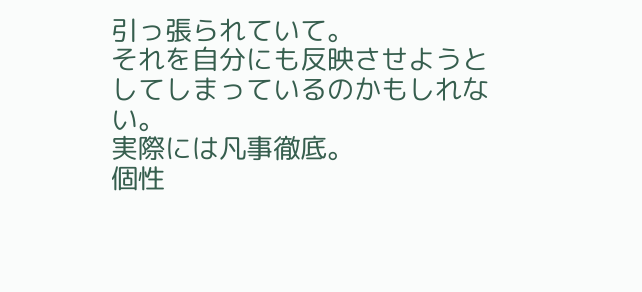引っ張られていて。
それを自分にも反映させようとしてしまっているのかもしれない。
実際には凡事徹底。
個性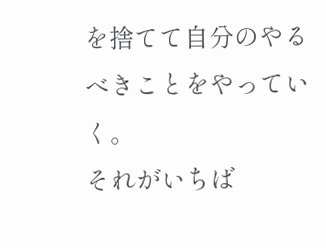を捨てて自分のやるべきことをやっていく。
それがいちば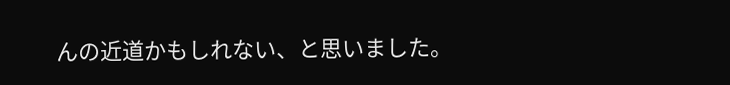んの近道かもしれない、と思いました。